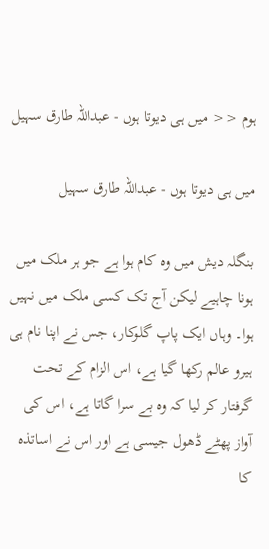ہوم << میں ہی دیوتا ہوں - عبداللہ طارق سہیل

میں ہی دیوتا ہوں - عبداللہ طارق سہیل

بنگلہ دیش میں وہ کام ہوا ہے جو ہر ملک میں ہونا چاہیے لیکن آج تک کسی ملک میں نہیں ہوا۔ وہاں ایک پاپ گلوکار، جس نے اپنا نام ہی ہیرو عالم رکھا گیا ہے، اس الزام کے تحت گرفتار کر لیا کہ وہ بے سرا گاتا ہے، اس کی آواز پھٹے ڈھول جیسی ہے اور اس نے اساتذہ کا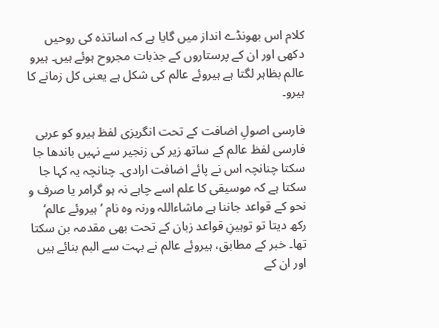کلام اس بھونڈے انداز میں گایا ہے کہ اساتذہ کی روحیں دکھی اور ان کے پرستاروں کے جذبات مجروح ہوئے ہیں۔ ہیرو عالم بظاہر لگتا ہے ہیروئے عالم کی شکل ہے یعنی کل زمانے کا ہیرو۔

فارسی اصولِ اضافت کے تحت انگریزی لفظ ہیرو کو عربی فارسی لفظ عالم کے ساتھ زیر کی زنجیر سے نہیں باندھا جا سکتا چنانچہ اس نے پائے اضافت ارادی۔ چنانچہ یہ کہا جا سکتا ہے کہ موسیقی کا علم اسے چاہے نہ ہو گرامر یا صرف و نحو کے قواعد جاننا ہے ماشاءاللہ ورنہ وہ نام ’ہیروئے عالم‘ رکھ دیتا تو توہینِ قواعد زبان کے تحت بھی مقدمہ بن سکتا تھا۔ خبر کے مطابق، ہیروئے عالم نے بہت سے البم بنائے ہیں اور ان کے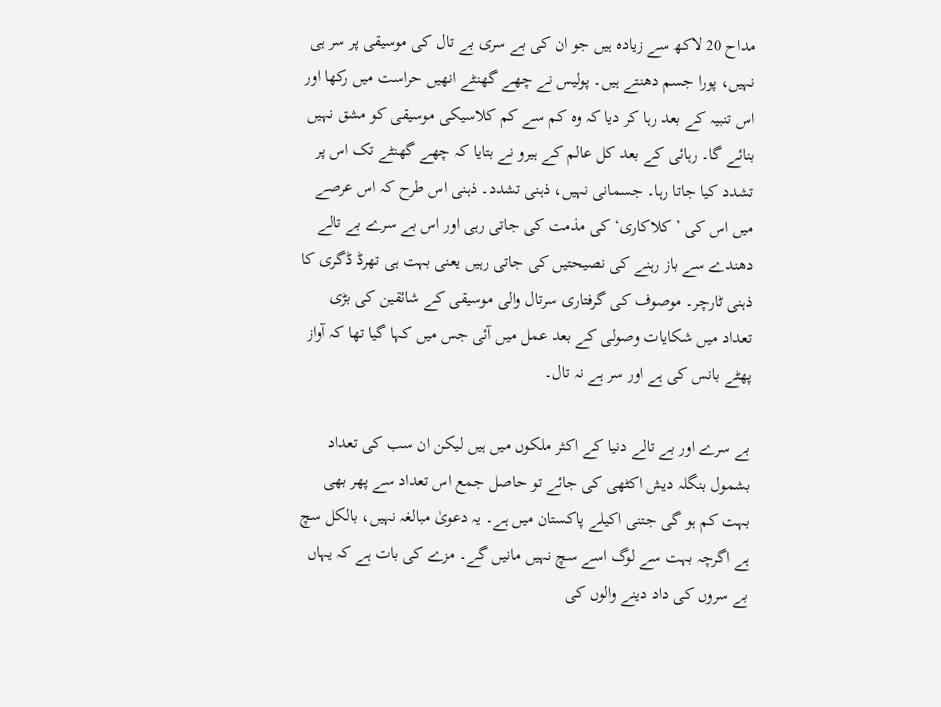مداح 20 لاکھ سے زیادہ ہیں جو ان کی بے سری بے تال کی موسیقی پر سر ہی نہیں، پورا جسم دھنتے ہیں۔ پولیس نے چھے گھنٹے انھیں حراست میں رکھا اور اس تنبیہ کے بعد رہا کر دیا کہ وہ کم سے کم کلاسیکی موسیقی کو مشق نہیں بنائے گا۔ رہائی کے بعد کل عالم کے ہیرو نے بتایا کہ چھے گھنٹے تک اس پر تشدد کیا جاتا رہا۔ جسمانی نہیں، ذہنی تشدد۔ ذہنی اس طرح کہ اس عرصے میں اس کی ’کلاکاری‘ کی مذمت کی جاتی رہی اور اس بے سرے بے تالے دھندے سے باز رہنے کی نصیحتیں کی جاتی رہیں یعنی بہت ہی تھرڈ ڈگری کا ذہنی ٹارچر۔ موصوف کی گرفتاری سرتال والی موسیقی کے شائقین کی بڑی تعداد میں شکایات وصولی کے بعد عمل میں آئی جس میں کہا گیا تھا کہ آواز پھٹے بانس کی ہے اور سر ہے نہ تال۔

بے سرے اور بے تالے دنیا کے اکثر ملکوں میں ہیں لیکن ان سب کی تعداد بشمول بنگلہ دیش اکٹھی کی جائے تو حاصل جمع اس تعداد سے پھر بھی بہت کم ہو گی جتنی اکیلے پاکستان میں ہے۔ یہ دعویٰ مبالغہ نہیں، بالکل سچ ہے اگرچہ بہت سے لوگ اسے سچ نہیں مانیں گے۔ مزے کی بات ہے کہ یہاں بے سروں کی داد دینے والوں کی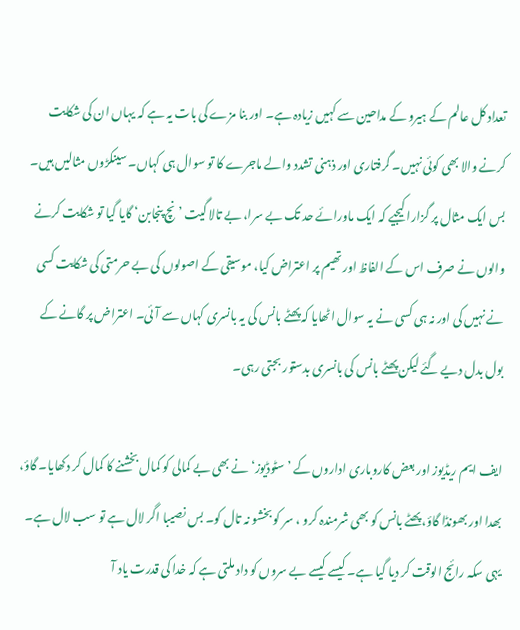تعداد کل عالم کے ہیرو کے مداحین سے کہیں زیادہ ہے۔ اور بنا مزے کی بات یہ ہے کہ یہاں ان کی شکایت کرنے والا بھی کوئی نہیں۔ گرفتاری اور ذہنی تشدد والے ماجرے کا تو سوال ہی کہاں۔ سینکڑوں مثالیں ہیں۔ بس ایک مثال پر گزارا کیجیے کہ ایک ماورائے حد تک بے سرا، بے تالا گیت ’نچ پنجابن‘ گایا گیا تو شکایت کرنے والوں نے صرف اس کے الفاظ اور تھیم پر اعتراض کیا، موسیقی کے اصولوں کی بے حرمتی کی شکایت کسی نے نہیں کی اور نہ ہی کسی نے یہ سوال اٹھایا کہ پھٹے بانس کی یہ بانسری کہاں سے آئی۔ اعتراض پر گانے کے بول بدل دیے گئے لیکن پھٹے بانس کی بانسری بدستور بجتی رہی۔

ایف ایم ریڈیوز اور بعض کاروباری اداروں کے ’سٹوڈیوز‘ نے بھی بے کمالی کو کمال بخشنے کا کمال کر دکھایا۔ گاؤ، بھدا اور بھونڈا گاؤ، پھٹے بانس کو بھی شرمندہ کرو ، سر کو بخشو نہ تال کو۔ بس نصیبا اگر لال ہے تو سب لال ہے۔ یہی سکہ رائج الوقت کر دیا گیا ہے۔ کیسے کیسے بے سروں کو داد ملتی ہے کہ خدا کی قدرت یاد آ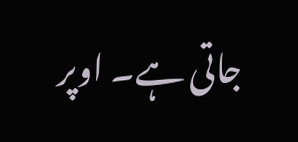جاتی ہے۔ اوپر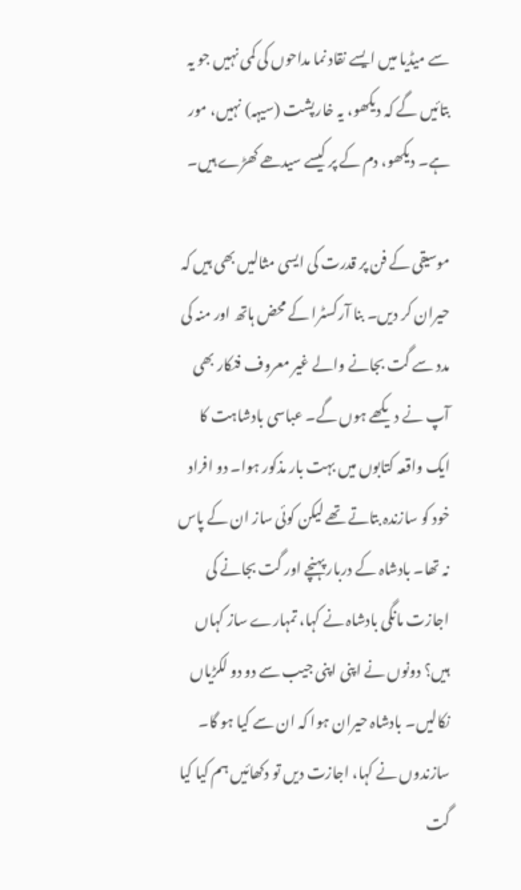سے میڈیا میں ایسے نقاد نما مداحوں کی کمی نہیں جو یہ بتائیں گے کہ دیکھو، یہ خارپشت (سیہہ) نہیں، مور ہے۔ دیکھو، دم کے پر کیسے سیدھے کھڑے ہیں۔

موسیقی کے فن پر قدرت کی ایسی مثالیں بھی ہیں کہ حیران کر دیں۔ بنا آرکسٹرا کے محض ہاتھ اور منہ کی مدد سے گت بجانے والے غیر معروف فنکار بھی آپ نے دیکھے ہوں گے۔ عباسی بادشاہت کا ایک واقعہ کتابوں میں بہت بار مذکور ہوا۔ دو افراد خود کو سازندہ بتاتے تھے لیکن کوئی ساز ان کے پاس نہ تھا۔ بادشاہ کے دربار پہنچے اور گت بجانے کی اجازت مانگی بادشاہ نے کہا، تمہارے ساز کہاں ہیں؟ دونوں نے اپنی اپنی جیب سے دو دو لکڑیاں نکالیں۔ بادشاہ حیران ہوا کہ ان سے کیا ہو گا۔ سازندوں نے کہا، اجازت دیں تو دکھائیں ہم کیا کیا گت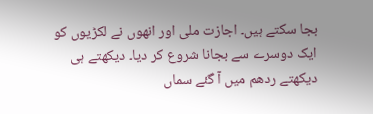بجا سکتے ہیں۔ اجازت ملی اور انھوں نے لکڑیوں کو ایک دوسرے سے بجانا شروع کر دیا۔ دیکھتے ہی دیکھتے ردھم میں آ گئے سماں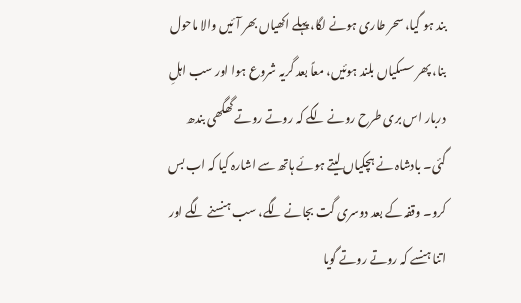بند ہو گیا، سحر طاری ہونے لگا، پہلے اکھیاں بھر آئیں والا ماحول بنا، پھر سسکیاں بلند ہوئیں، معاً بعد گریہ شروع ہوا اور سب اہلِ دربار اس بری طرح رونے لگے کہ روتے روتے گھگھی بندھ گئی۔ بادشاہ نے ہچکیاں لیتے ہوئے ہاتھ سے اشارہ کیا کہ اب بس کرو۔ وقفہ کے بعد دوسری گت بجانے لگے، سب ہنسنے لگے اور اتنا ہنسے کہ روتے روتے گویا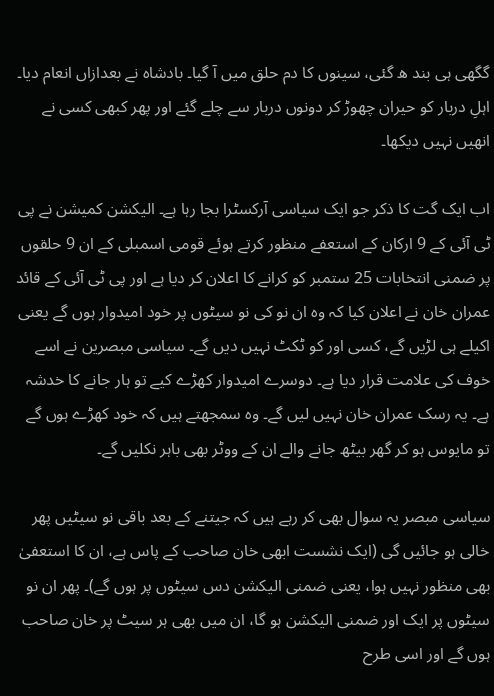گگھی ہی بند ھ گئی، سینوں کا دم حلق میں آ گیا۔ بادشاہ نے بعدازاں انعام دیا۔ اہلِ دربار کو حیران چھوڑ کر دونوں دربار سے چلے گئے اور پھر کبھی کسی نے انھیں نہیں دیکھا۔

اب ایک گت کا ذکر جو ایک سیاسی آرکسٹرا بجا رہا ہے۔ الیکشن کمیشن نے پی ٹی آئی کے 9 ارکان کے استعفے منظور کرتے ہوئے قومی اسمبلی کے ان 9 حلقوں پر ضمنی انتخابات 25 ستمبر کو کرانے کا اعلان کر دیا ہے اور پی ٹی آئی کے قائد عمران خان نے اعلان کیا کہ وہ ان نو کی نو سیٹوں پر خود امیدوار ہوں گے یعنی اکیلے ہی لڑیں گے، کسی اور کو ٹکٹ نہیں دیں گے۔ سیاسی مبصرین نے اسے خوف کی علامت قرار دیا ہے۔ دوسرے امیدوار کھڑے کیے تو ہار جانے کا خدشہ ہے۔ یہ رسک عمران خان نہیں لیں گے۔ وہ سمجھتے ہیں کہ خود کھڑے ہوں گے تو مایوس ہو کر گھر بیٹھ جانے والے ان کے ووٹر بھی باہر نکلیں گے۔

سیاسی مبصر یہ سوال بھی کر رہے ہیں کہ جیتنے کے بعد باقی نو سیٹیں پھر خالی ہو جائیں گی (ایک نشست ابھی خان صاحب کے پاس ہے، ان کا استعفیٰ بھی منظور نہیں ہوا، یعنی ضمنی الیکشن دس سیٹوں پر ہوں گے)۔ پھر ان نو سیٹوں پر ایک اور ضمنی الیکشن ہو گا، ان میں بھی ہر سیٹ پر خان صاحب ہوں گے اور اسی طرح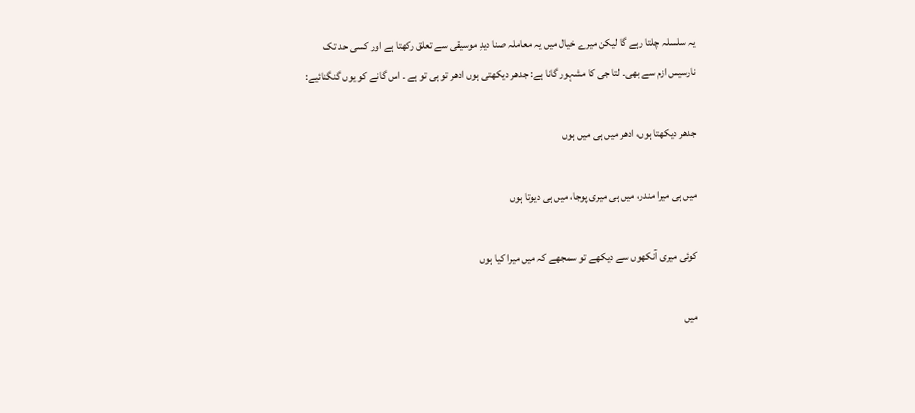یہ سلسلہ چلتا رہے گا لیکن میرے خیال میں یہ معاملہ صنا دیدِ موسیقی سے تعلق رکھتا ہے اور کسی حد تک نارسیس ازم سے بھی۔ لتا جی کا مشہور گانا ہے: جدھر دیکھتی ہوں ادھر تو ہی تو ہے ۔ اس گانے کو یوں گنگنائیے:

جدھر دیکھتا ہوں، ادھر میں ہی میں ہوں

میں ہی میرا مندر، میں ہی میری پوجا، میں ہی دیوتا ہوں

کوئی میری آنکھوں سے دیکھے تو سمجھے کہ میں میرا کیا ہوں

میں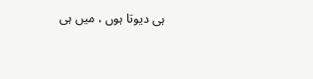ہی دیوتا ہوں ، میں ہی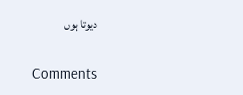دیوتا ہوں

Comments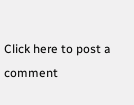Click here to post a comment